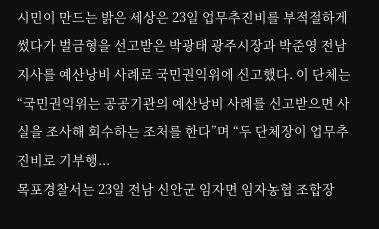시민이 만드는 밝은 세상은 23일 업무추진비를 부적절하게 썼다가 벌금형을 선고받은 박광태 광주시장과 박준영 전남지사를 예산낭비 사례로 국민권익위에 신고했다. 이 단체는 “국민권익위는 공공기관의 예산낭비 사례를 신고받으면 사실을 조사해 회수하는 조처를 한다”며 “두 단체장이 업무추진비로 기부행...
목포경찰서는 23일 전남 신안군 임자면 임자농협 조합장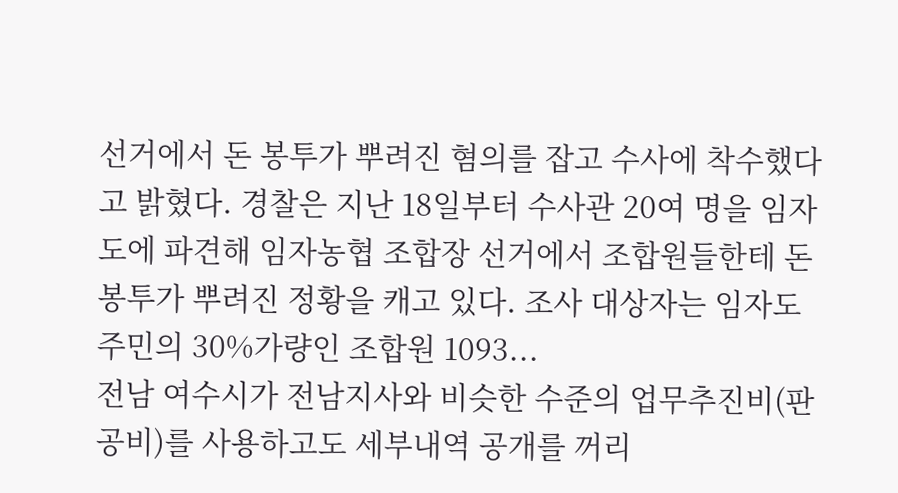선거에서 돈 봉투가 뿌려진 혐의를 잡고 수사에 착수했다고 밝혔다. 경찰은 지난 18일부터 수사관 20여 명을 임자도에 파견해 임자농협 조합장 선거에서 조합원들한테 돈 봉투가 뿌려진 정황을 캐고 있다. 조사 대상자는 임자도 주민의 30%가량인 조합원 1093...
전남 여수시가 전남지사와 비슷한 수준의 업무추진비(판공비)를 사용하고도 세부내역 공개를 꺼리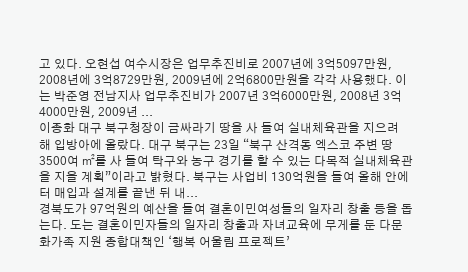고 있다. 오현섭 여수시장은 업무추진비로 2007년에 3억5097만원, 2008년에 3억8729만원, 2009년에 2억6800만원을 각각 사용했다. 이는 박준영 전남지사 업무추진비가 2007년 3억6000만원, 2008년 3억4000만원, 2009년 ...
이종화 대구 북구청장이 금싸라기 땅을 사 들여 실내체육관을 지으려 해 입방아에 올랐다. 대구 북구는 23일 “북구 산격동 엑스코 주변 땅 3500여 ㎡를 사 들여 탁구와 농구 경기를 할 수 있는 다목적 실내체육관을 지을 계획”이라고 밝혔다. 북구는 사업비 130억원을 들여 올해 안에 터 매입과 설계를 끝낸 뒤 내...
경북도가 97억원의 예산을 들여 결혼이민여성들의 일자리 창출 등을 돕는다. 도는 결혼이민자들의 일자리 창출과 자녀교육에 무게를 둔 다문화가족 지원 종합대책인 ‘행복 어울림 프로젝트’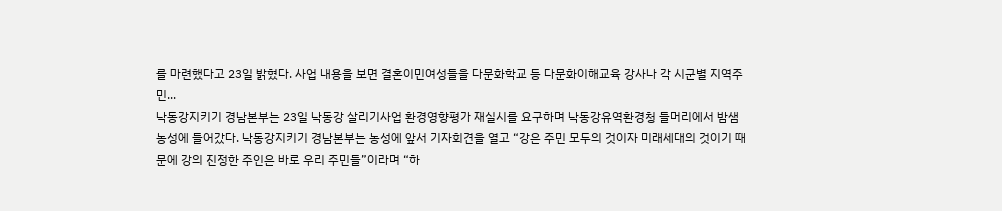를 마련했다고 23일 밝혔다. 사업 내용을 보면 결혼이민여성들을 다문화학교 등 다문화이해교육 강사나 각 시군별 지역주민...
낙동강지키기 경남본부는 23일 낙동강 살리기사업 환경영향평가 재실시를 요구하며 낙동강유역환경청 들머리에서 밤샘농성에 들어갔다. 낙동강지키기 경남본부는 농성에 앞서 기자회견을 열고 “강은 주민 모두의 것이자 미래세대의 것이기 때문에 강의 진정한 주인은 바로 우리 주민들”이라며 “하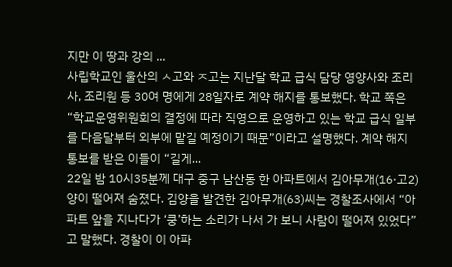지만 이 땅과 강의 ...
사립학교인 울산의 ㅅ고와 ㅈ고는 지난달 학교 급식 담당 영양사와 조리사, 조리원 등 30여 명에게 28일자로 계약 해지를 통보했다. 학교 쪽은 “학교운영위원회의 결정에 따라 직영으로 운영하고 있는 학교 급식 일부를 다음달부터 외부에 맡길 예정이기 때문”이라고 설명했다. 계약 해지 통보를 받은 이들이 “길게...
22일 밤 10시35분께 대구 중구 남산동 한 아파트에서 김아무개(16·고2)양이 떨어져 숨졌다. 김양을 발견한 김아무개(63)씨는 경찰조사에서 “아파트 앞을 지나다가 ‘쿵’하는 소리가 나서 가 보니 사람이 떨어져 있었다”고 말했다. 경찰이 이 아파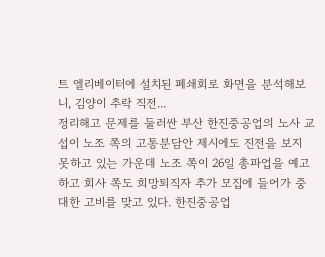트 엘리베이터에 설치된 폐쇄회로 화면을 분석해보니, 김양이 추락 직전...
정리해고 문제를 둘러싼 부산 한진중공업의 노사 교섭이 노조 쪽의 고통분담안 제시에도 진전을 보지 못하고 있는 가운데 노조 쪽이 26일 총파업을 예고하고 회사 쪽도 희망퇴직자 추가 모집에 들어가 중대한 고비를 맞고 있다. 한진중공업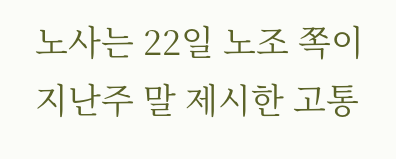노사는 22일 노조 쪽이 지난주 말 제시한 고통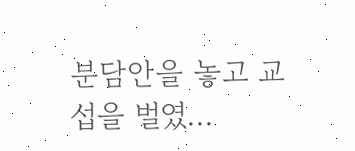분담안을 놓고 교섭을 벌였...